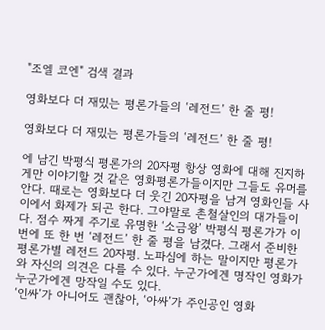"조엘 코엔" 검색 결과

영화보다 더 재밌는 평론가들의 ‘레전드’ 한 줄 평!

영화보다 더 재밌는 평론가들의 ‘레전드’ 한 줄 평!

에 남긴 박평식 평론가의 20자평 항상 영화에 대해 진지하게만 이야기할 것 같은 영화평론가들이지만 그들도 유머를 안다. 때로는 영화보다 더 웃긴 20자평을 남겨 영화인들 사이에서 화제가 되곤 한다. 그야말로 촌철살인의 대가들이다. 점수 짜게 주기로 유명한 ‘소금왕’ 박평식 평론가가 이번에 또 한 번 ‘레전드’ 한 줄 평을 남겼다. 그래서 준비한 평론가별 레전드 20자평. 노파심에 하는 말이지만 평론가와 자신의 의견은 다를 수 있다. 누군가에겐 명작인 영화가 누군가에겐 망작일 수도 있다.
‘인싸’가 아니어도 괜찮아, ‘아싸’가 주인공인 영화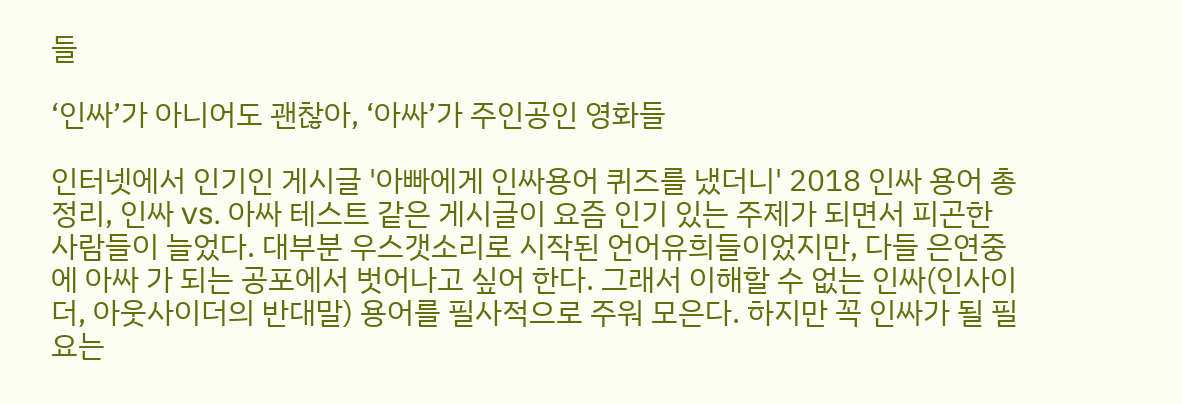들

‘인싸’가 아니어도 괜찮아, ‘아싸’가 주인공인 영화들

인터넷에서 인기인 게시글 '아빠에게 인싸용어 퀴즈를 냈더니' 2018 인싸 용어 총정리, 인싸 vs. 아싸 테스트 같은 게시글이 요즘 인기 있는 주제가 되면서 피곤한 사람들이 늘었다. 대부분 우스갯소리로 시작된 언어유희들이었지만, 다들 은연중에 아싸 가 되는 공포에서 벗어나고 싶어 한다. 그래서 이해할 수 없는 인싸(인사이더, 아웃사이더의 반대말) 용어를 필사적으로 주워 모은다. 하지만 꼭 인싸가 될 필요는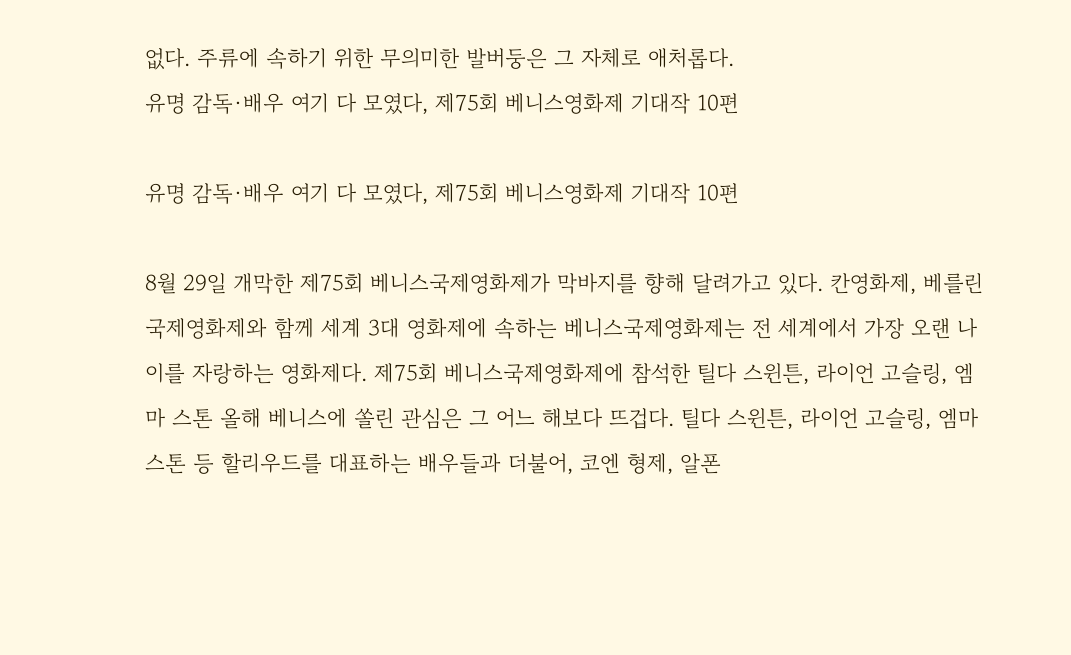없다. 주류에 속하기 위한 무의미한 발버둥은 그 자체로 애처롭다.
유명 감독·배우 여기 다 모였다, 제75회 베니스영화제 기대작 10편

유명 감독·배우 여기 다 모였다, 제75회 베니스영화제 기대작 10편

8월 29일 개막한 제75회 베니스국제영화제가 막바지를 향해 달려가고 있다. 칸영화제, 베를린국제영화제와 함께 세계 3대 영화제에 속하는 베니스국제영화제는 전 세계에서 가장 오랜 나이를 자랑하는 영화제다. 제75회 베니스국제영화제에 참석한 틸다 스윈튼, 라이언 고슬링, 엠마 스톤 올해 베니스에 쏠린 관심은 그 어느 해보다 뜨겁다. 틸다 스윈튼, 라이언 고슬링, 엠마 스톤 등 할리우드를 대표하는 배우들과 더불어, 코엔 형제, 알폰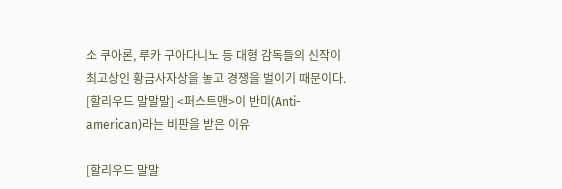소 쿠아론, 루카 구아다니노 등 대형 감독들의 신작이 최고상인 황금사자상을 놓고 경쟁을 벌이기 때문이다.
[할리우드 말말말] <퍼스트맨>이 반미(Anti-american)라는 비판을 받은 이유

[할리우드 말말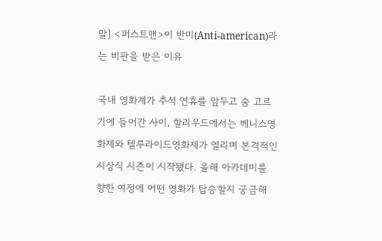말] <퍼스트맨>이 반미(Anti-american)라는 비판을 받은 이유

국내 영화계가 추석 연휴를 앞두고 숨 고르기에 들어간 사이, 할리우드에서는 베니스영화제와 텔루라이드영화제가 열리며 본격적인 시상식 시즌이 시작됐다. 올해 아카데미를 향한 여정에 어떤 영화가 탑승할지 궁금해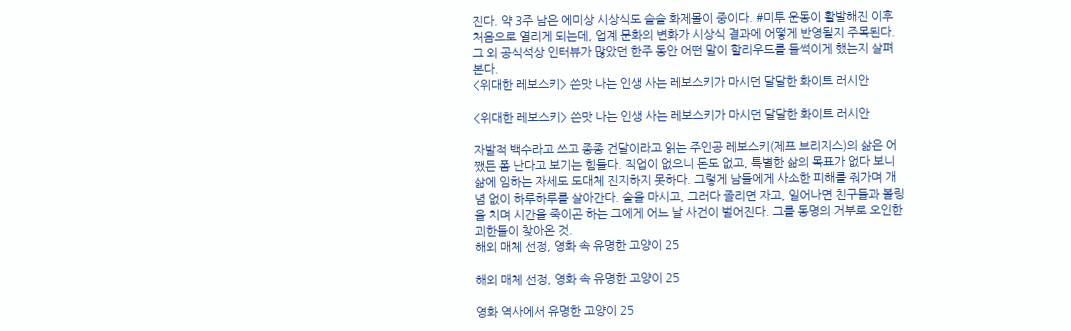진다. 약 3주 남은 에미상 시상식도 슬슬 화제몰이 중이다. #미투 운동이 활발해진 이후 처음으로 열리게 되는데, 업계 문화의 변화가 시상식 결과에 어떻게 반영될지 주목된다. 그 외 공식석상 인터뷰가 많았던 한주 동안 어떤 말이 할리우드를 들썩이게 했는지 살펴본다.
<위대한 레보스키> 쓴맛 나는 인생 사는 레보스키가 마시던 달달한 화이트 러시안

<위대한 레보스키> 쓴맛 나는 인생 사는 레보스키가 마시던 달달한 화이트 러시안

자발적 백수라고 쓰고 종종 건달이라고 읽는 주인공 레보스키(제프 브리지스)의 삶은 어쨌든 폼 난다고 보기는 힘들다. 직업이 없으니 돈도 없고, 특별한 삶의 목표가 없다 보니 삶에 임하는 자세도 도대체 진지하지 못하다. 그렇게 남들에게 사소한 피해를 줘가며 개념 없이 하루하루를 살아간다. 술을 마시고, 그러다 졸리면 자고, 일어나면 친구들과 볼링을 치며 시간을 죽이곤 하는 그에게 어느 날 사건이 벌어진다. 그를 동명의 거부로 오인한 괴한들이 찾아온 것.
해외 매체 선정, 영화 속 유명한 고양이 25

해외 매체 선정, 영화 속 유명한 고양이 25

영화 역사에서 유명한 고양이 25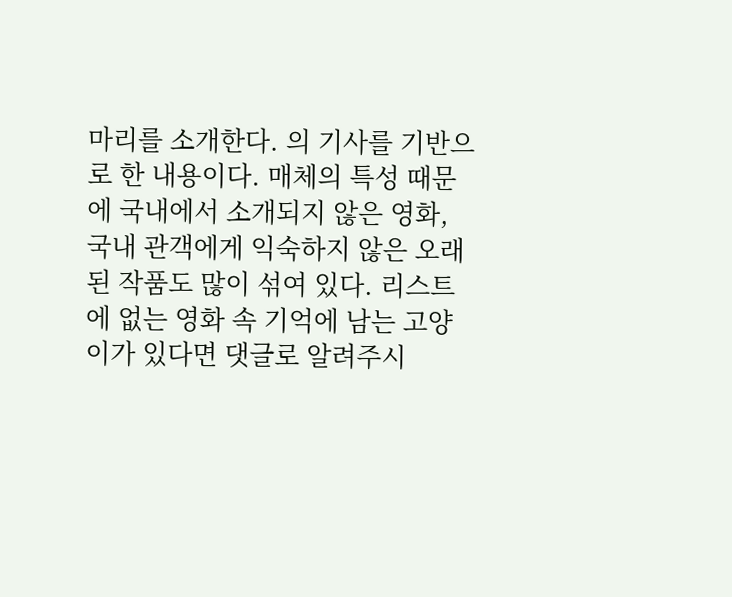마리를 소개한다. 의 기사를 기반으로 한 내용이다. 매체의 특성 때문에 국내에서 소개되지 않은 영화, 국내 관객에게 익숙하지 않은 오래된 작품도 많이 섞여 있다. 리스트에 없는 영화 속 기억에 남는 고양이가 있다면 댓글로 알려주시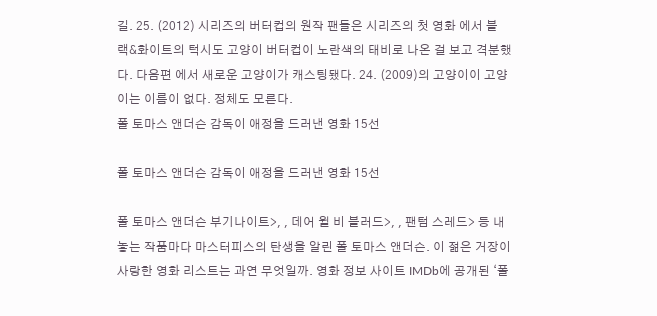길. 25. (2012) 시리즈의 버터컵의 원작 팬들은 시리즈의 첫 영화 에서 블랙&화이트의 턱시도 고양이 버터컵이 노란색의 태비로 나온 걸 보고 격분했다. 다음편 에서 새로운 고양이가 캐스팅됐다. 24. (2009)의 고양이이 고양이는 이름이 없다. 정체도 모른다.
폴 토마스 앤더슨 감독이 애정을 드러낸 영화 15선

폴 토마스 앤더슨 감독이 애정을 드러낸 영화 15선

폴 토마스 앤더슨 부기나이트>, , 데어 윌 비 블러드>, , 팬텀 스레드> 등 내놓는 작품마다 마스터피스의 탄생을 알린 폴 토마스 앤더슨. 이 젊은 거장이 사랑한 영화 리스트는 과연 무엇일까. 영화 정보 사이트 IMDb에 공개된 ‘폴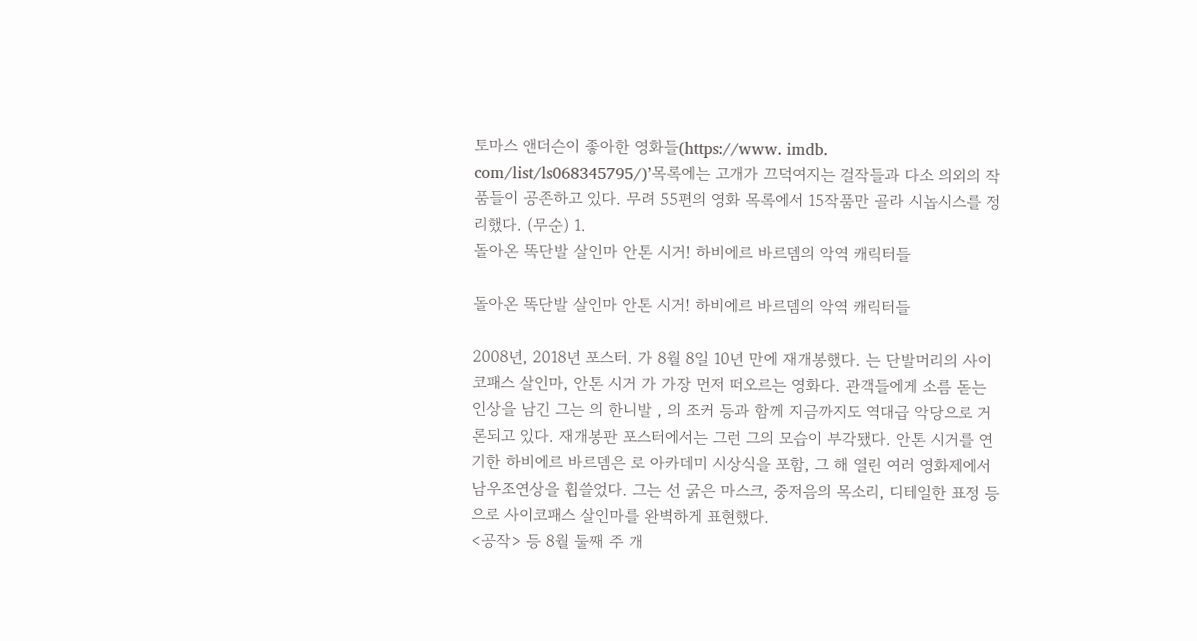토마스 앤더슨이 좋아한 영화들(https://www. imdb. com/list/ls068345795/)’목록에는 고개가 끄덕여지는 걸작들과 다소 의외의 작품들이 공존하고 있다. 무려 55편의 영화 목록에서 15작품만 골라 시놉시스를 정리했다. (무순) 1.
돌아온 똑단발 살인마 안톤 시거! 하비에르 바르뎀의 악역 캐릭터들

돌아온 똑단발 살인마 안톤 시거! 하비에르 바르뎀의 악역 캐릭터들

2008년, 2018년 포스터. 가 8월 8일 10년 만에 재개봉했다. 는 단발머리의 사이코패스 살인마, 안톤 시거 가 가장 먼저 떠오르는 영화다. 관객들에게 소름 돋는 인상을 남긴 그는 의 한니발 , 의 조커 등과 함께 지금까지도 역대급 악당으로 거론되고 있다. 재개봉판 포스터에서는 그런 그의 모습이 부각됐다. 안톤 시거를 연기한 하비에르 바르뎀은 로 아카데미 시상식을 포함, 그 해 열린 여러 영화제에서 남우조연상을 휩쓸었다. 그는 선 굵은 마스크, 중저음의 목소리, 디테일한 표정 등으로 사이코패스 살인마를 완벽하게 표현했다.
<공작> 등 8월 둘째 주 개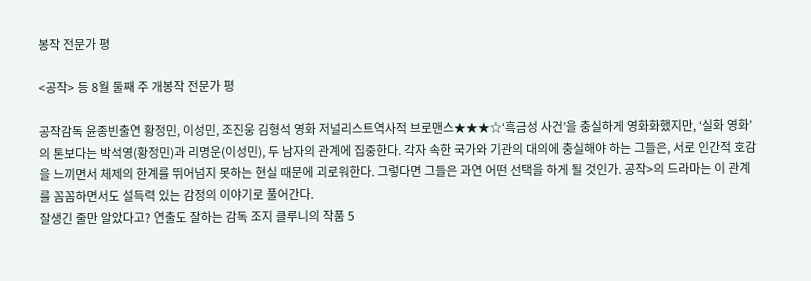봉작 전문가 평

<공작> 등 8월 둘째 주 개봉작 전문가 평

공작감독 윤종빈출연 황정민, 이성민, 조진웅 김형석 영화 저널리스트역사적 브로맨스★★★☆‘흑금성 사건’을 충실하게 영화화했지만, ‘실화 영화’의 톤보다는 박석영(황정민)과 리명운(이성민), 두 남자의 관계에 집중한다. 각자 속한 국가와 기관의 대의에 충실해야 하는 그들은, 서로 인간적 호감을 느끼면서 체제의 한계를 뛰어넘지 못하는 현실 때문에 괴로워한다. 그렇다면 그들은 과연 어떤 선택을 하게 될 것인가. 공작>의 드라마는 이 관계를 꼼꼼하면서도 설득력 있는 감정의 이야기로 풀어간다.
잘생긴 줄만 알았다고? 연출도 잘하는 감독 조지 클루니의 작품 5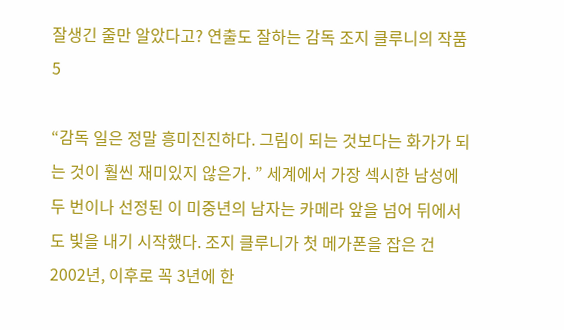잘생긴 줄만 알았다고? 연출도 잘하는 감독 조지 클루니의 작품 5

“감독 일은 정말 흥미진진하다. 그림이 되는 것보다는 화가가 되는 것이 훨씬 재미있지 않은가. ” 세계에서 가장 섹시한 남성에 두 번이나 선정된 이 미중년의 남자는 카메라 앞을 넘어 뒤에서도 빛을 내기 시작했다. 조지 클루니가 첫 메가폰을 잡은 건 2002년, 이후로 꼭 3년에 한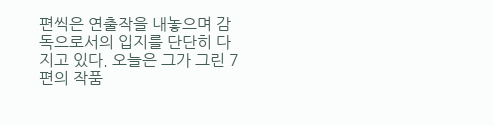편씩은 연출작을 내놓으며 감독으로서의 입지를 단단히 다지고 있다. 오늘은 그가 그린 7편의 작품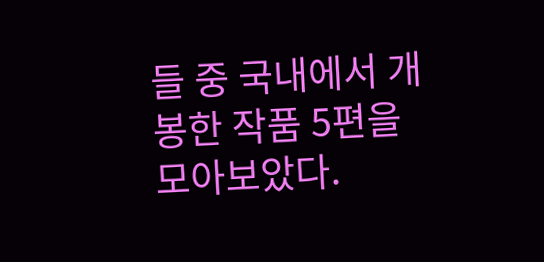들 중 국내에서 개봉한 작품 5편을 모아보았다.